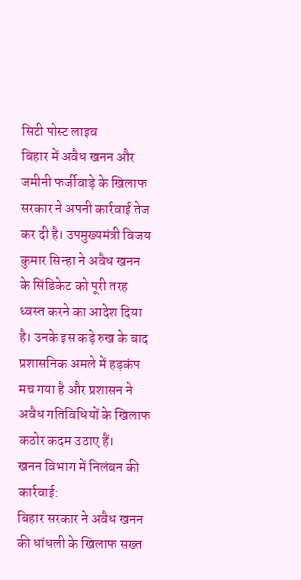सिटी पोस्ट लाइव
बिहार में अवैध खनन और जमीनी फर्जीवाड़े के खिलाफ सरकार ने अपनी कार्रवाई तेज कर दी है। उपमुख्यमंत्री विजय कुमार सिन्हा ने अवैध खनन के सिंडिकेट को पूरी तरह ध्वस्त करने का आदेश दिया है। उनके इस कड़े रुख के बाद प्रशासनिक अमले में हड़कंप मच गया है और प्रशासन ने अवैध गतिविधियों के खिलाफ कठोर कदम उठाए हैं।
खनन विभाग में निलंबन की कार्रवाई:
बिहार सरकार ने अवैध खनन की धांधली के खिलाफ सख्त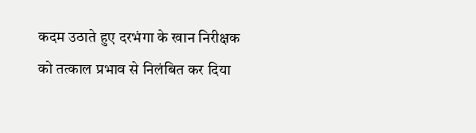कदम उठाते हुए दरभंगा के खान निरीक्षक को तत्काल प्रभाव से निलंबित कर दिया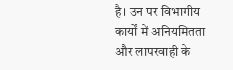है। उन पर विभागीय कार्यों में अनियमितता और लापरवाही के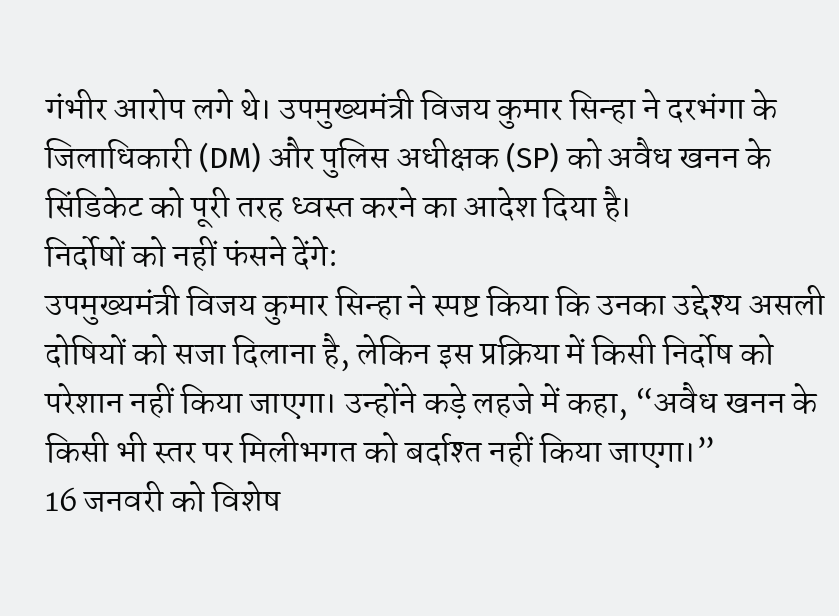गंभीर आरोप लगे थे। उपमुख्यमंत्री विजय कुमार सिन्हा ने दरभंगा के जिलाधिकारी (DM) और पुलिस अधीक्षक (SP) को अवैध खनन के सिंडिकेट को पूरी तरह ध्वस्त करने का आदेश दिया है।
निर्दोषों को नहीं फंसने देंगे:
उपमुख्यमंत्री विजय कुमार सिन्हा ने स्पष्ट किया कि उनका उद्देश्य असली दोषियों को सजा दिलाना है, लेकिन इस प्रक्रिया में किसी निर्दोष को परेशान नहीं किया जाएगा। उन्होंने कड़े लहजे में कहा, “अवैध खनन के किसी भी स्तर पर मिलीभगत को बर्दाश्त नहीं किया जाएगा।”
16 जनवरी को विशेष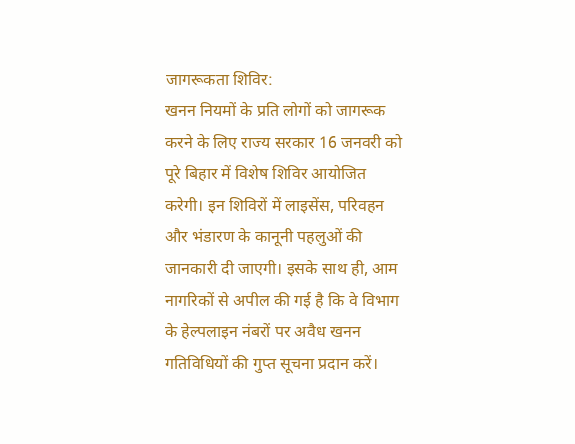जागरूकता शिविर:
खनन नियमों के प्रति लोगों को जागरूक करने के लिए राज्य सरकार 16 जनवरी को पूरे बिहार में विशेष शिविर आयोजित करेगी। इन शिविरों में लाइसेंस, परिवहन और भंडारण के कानूनी पहलुओं की जानकारी दी जाएगी। इसके साथ ही, आम नागरिकों से अपील की गई है कि वे विभाग के हेल्पलाइन नंबरों पर अवैध खनन गतिविधियों की गुप्त सूचना प्रदान करें।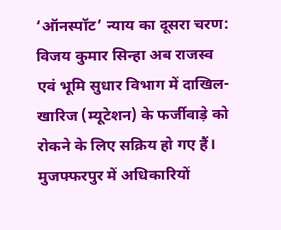‘ऑनस्पॉट’ न्याय का दूसरा चरण:
विजय कुमार सिन्हा अब राजस्व एवं भूमि सुधार विभाग में दाखिल-खारिज (म्यूटेशन) के फर्जीवाड़े को रोकने के लिए सक्रिय हो गए हैं। मुजफ्फरपुर में अधिकारियों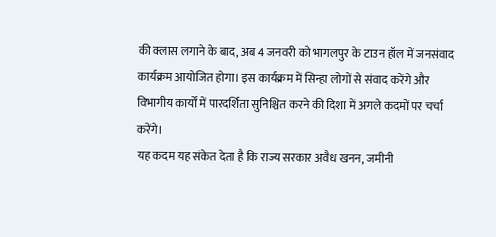की क्लास लगाने के बाद, अब 4 जनवरी को भागलपुर के टाउन हॉल में जनसंवाद कार्यक्रम आयोजित होगा। इस कार्यक्रम में सिन्हा लोगों से संवाद करेंगे और विभागीय कार्यों में पारदर्शिता सुनिश्चित करने की दिशा में अगले कदमों पर चर्चा करेंगे।
यह कदम यह संकेत देता है कि राज्य सरकार अवैध खनन, जमीनी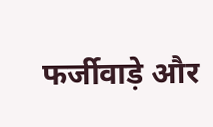फर्जीवाड़े और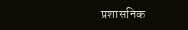प्रशासनिक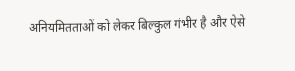अनियमितताओं को लेकर बिल्कुल गंभीर है और ऐसे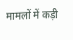मामलों में कड़ी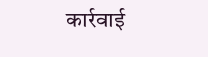कार्रवाई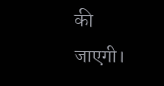की जाएगी।